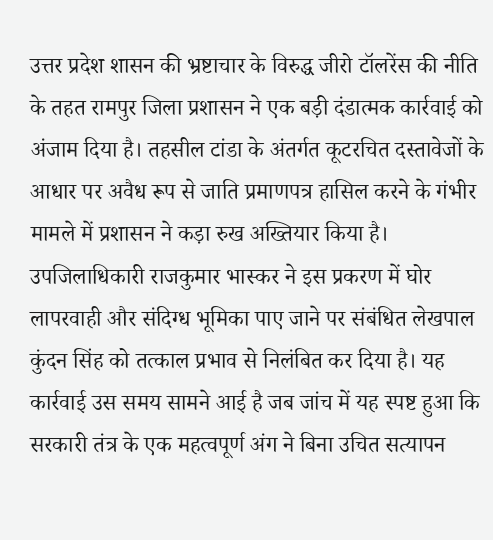उत्तर प्रदेश शासन की भ्रष्टाचार के विरुद्ध जीरो टॉलरेंस की नीति के तहत रामपुर जिला प्रशासन ने एक बड़ी दंडात्मक कार्रवाई को अंजाम दिया है। तहसील टांडा के अंतर्गत कूटरचित दस्तावेजों के आधार पर अवैध रूप से जाति प्रमाणपत्र हासिल करने के गंभीर मामले में प्रशासन ने कड़ा रुख अख्तियार किया है। उपजिलाधिकारी राजकुमार भास्कर ने इस प्रकरण में घोर लापरवाही और संदिग्ध भूमिका पाए जाने पर संबंधित लेखपाल कुंदन सिंह को तत्काल प्रभाव से निलंबित कर दिया है। यह कार्रवाई उस समय सामने आई है जब जांच में यह स्पष्ट हुआ कि सरकारी तंत्र के एक महत्वपूर्ण अंग ने बिना उचित सत्यापन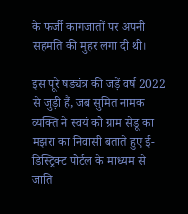के फर्जी कागजातों पर अपनी सहमति की मुहर लगा दी थी।

इस पूरे षड्यंत्र की जड़ें वर्ष 2022 से जुड़ी हैं, जब सुमित नामक व्यक्ति ने स्वयं को ग्राम सेडू का मझरा का निवासी बताते हुए ई-डिस्ट्रिक्ट पोर्टल के माध्यम से जाति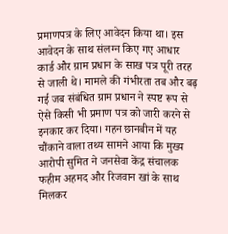प्रमाणपत्र के लिए आवेदन किया था। इस आवेदन के साथ संलग्न किए गए आधार कार्ड और ग्राम प्रधान के साख पत्र पूरी तरह से जाली थे। मामले की गंभीरता तब और बढ़ गई जब संबंधित ग्राम प्रधान ने स्पष्ट रूप से ऐसे किसी भी प्रमाण पत्र को जारी करने से इनकार कर दिया। गहन छानबीन में यह चौंकाने वाला तथ्य सामने आया कि मुख्य आरोपी सुमित ने जनसेवा केंद्र संचालक फहीम अहमद और रिजवान खां के साथ मिलकर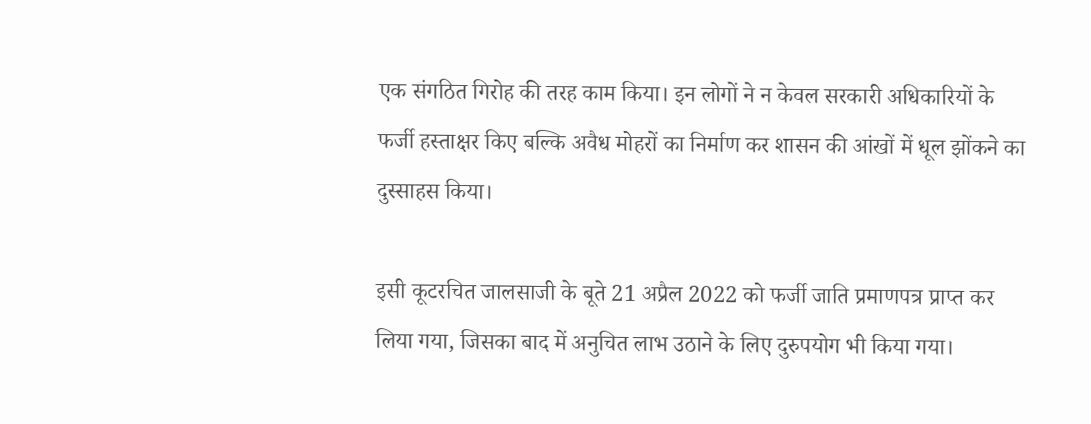एक संगठित गिरोह की तरह काम किया। इन लोगों ने न केवल सरकारी अधिकारियों के फर्जी हस्ताक्षर किए बल्कि अवैध मोहरों का निर्माण कर शासन की आंखों में धूल झोंकने का दुस्साहस किया।

इसी कूटरचित जालसाजी के बूते 21 अप्रैल 2022 को फर्जी जाति प्रमाणपत्र प्राप्त कर लिया गया, जिसका बाद में अनुचित लाभ उठाने के लिए दुरुपयोग भी किया गया।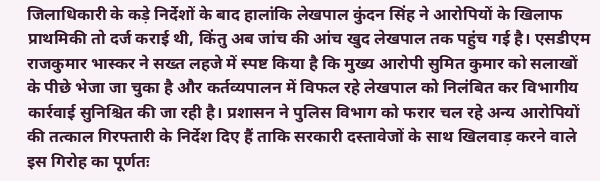जिलाधिकारी के कड़े निर्देशों के बाद हालांकि लेखपाल कुंदन सिंह ने आरोपियों के खिलाफ प्राथमिकी तो दर्ज कराई थी, किंतु अब जांच की आंच खुद लेखपाल तक पहुंच गई है। एसडीएम राजकुमार भास्कर ने सख्त लहजे में स्पष्ट किया है कि मुख्य आरोपी सुमित कुमार को सलाखों के पीछे भेजा जा चुका है और कर्तव्यपालन में विफल रहे लेखपाल को निलंबित कर विभागीय कार्रवाई सुनिश्चित की जा रही है। प्रशासन ने पुलिस विभाग को फरार चल रहे अन्य आरोपियों की तत्काल गिरफ्तारी के निर्देश दिए हैं ताकि सरकारी दस्तावेजों के साथ खिलवाड़ करने वाले इस गिरोह का पूर्णतः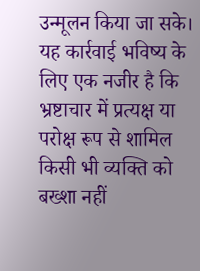उन्मूलन किया जा सके। यह कार्रवाई भविष्य के लिए एक नजीर है कि भ्रष्टाचार में प्रत्यक्ष या परोक्ष रूप से शामिल किसी भी व्यक्ति को बख्शा नहीं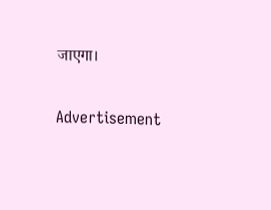जाएगा।


Advertisement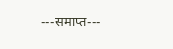---समाप्त---